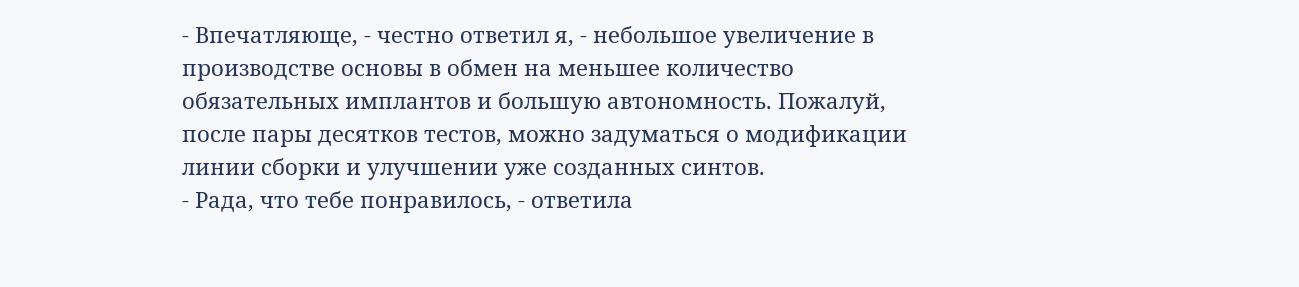- Впечатляюще, - честно ответил я, - небольшое увеличение в производстве основы в обмен на меньшее количество обязательных имплантов и большую автономность. Пожалуй, после пары десятков тестов, можно задуматься о модификации линии сборки и улучшении уже созданных синтов.
- Рада, что тебе понравилось, - ответила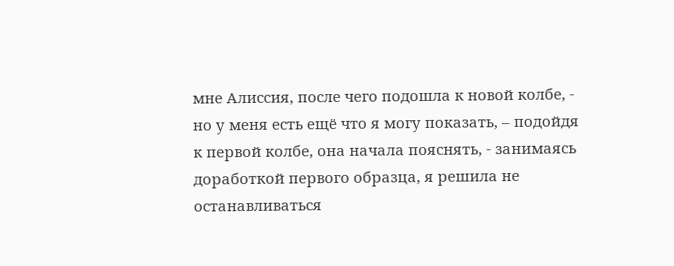мне Алиссия, после чего подошла к новой колбе, - но у меня есть ещё что я могу показать, – подойдя к первой колбе, она начала пояснять, - занимаясь доработкой первого образца, я решила не останавливаться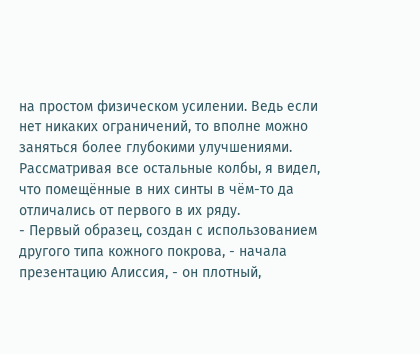на простом физическом усилении. Ведь если нет никаких ограничений, то вполне можно заняться более глубокими улучшениями.
Рассматривая все остальные колбы, я видел, что помещённые в них синты в чём-то да отличались от первого в их ряду.
- Первый образец, создан с использованием другого типа кожного покрова, - начала презентацию Алиссия, - он плотный,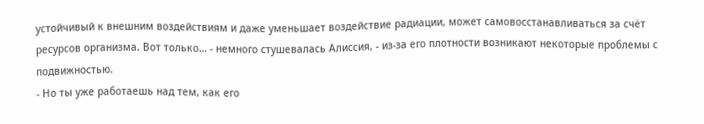устойчивый к внешним воздействиям и даже уменьшает воздействие радиации, может самовосстанавливаться за счёт ресурсов организма. Вот только… - немного стушевалась Алиссия, - из-за его плотности возникают некоторые проблемы с подвижностью.
- Но ты уже работаешь над тем, как его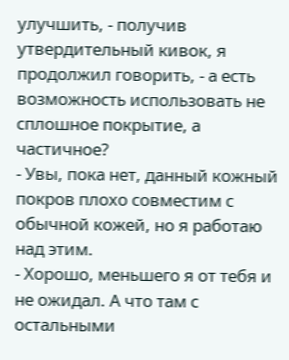улучшить, - получив утвердительный кивок, я продолжил говорить, - а есть возможность использовать не сплошное покрытие, а частичное?
- Увы, пока нет, данный кожный покров плохо совместим с обычной кожей, но я работаю над этим.
- Хорошо, меньшего я от тебя и не ожидал. А что там с остальными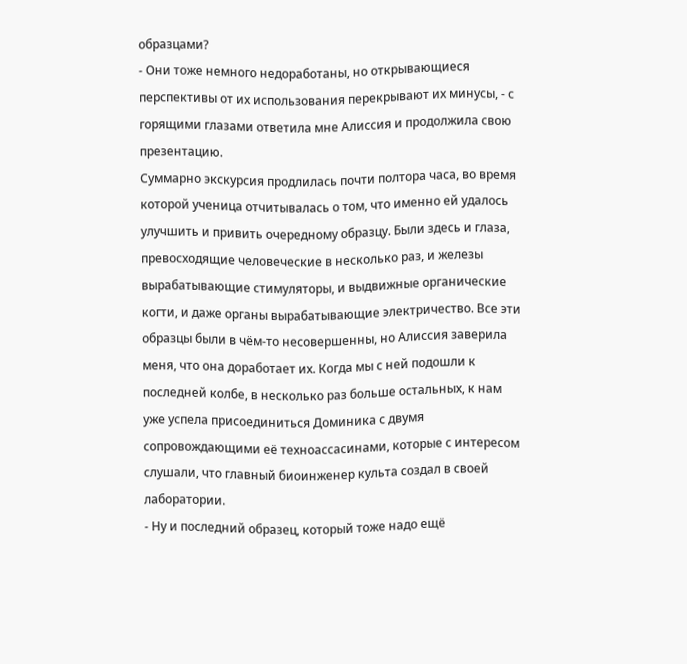образцами?
- Они тоже немного недоработаны, но открывающиеся перспективы от их использования перекрывают их минусы, - с горящими глазами ответила мне Алиссия и продолжила свою презентацию.
Суммарно экскурсия продлилась почти полтора часа, во время которой ученица отчитывалась о том, что именно ей удалось улучшить и привить очередному образцу. Были здесь и глаза, превосходящие человеческие в несколько раз, и железы вырабатывающие стимуляторы, и выдвижные органические когти, и даже органы вырабатывающие электричество. Все эти образцы были в чём-то несовершенны, но Алиссия заверила меня, что она доработает их. Когда мы с ней подошли к последней колбе, в несколько раз больше остальных, к нам уже успела присоединиться Доминика с двумя сопровождающими её техноассасинами, которые с интересом слушали, что главный биоинженер культа создал в своей лаборатории.
- Ну и последний образец, который тоже надо ещё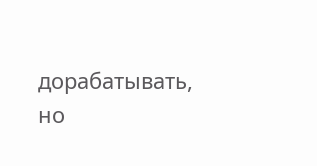дорабатывать, но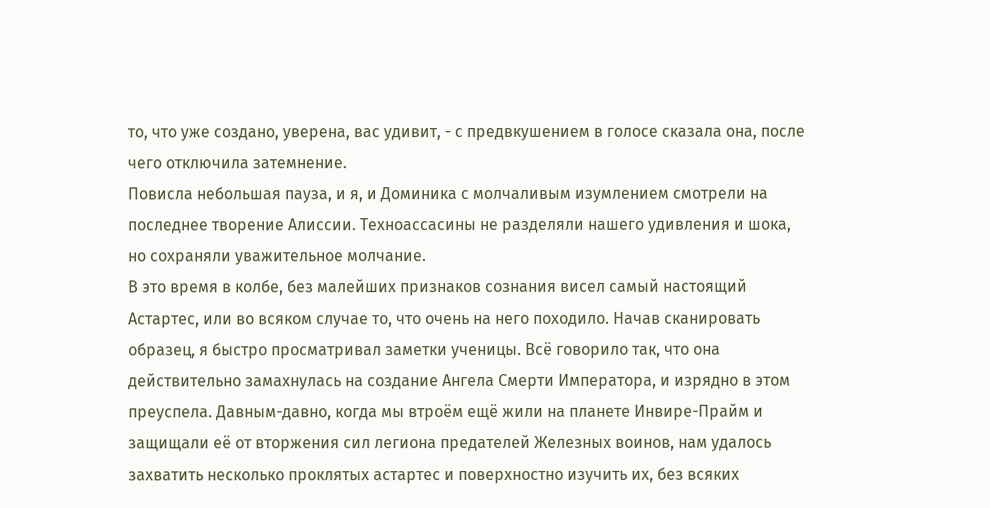то, что уже создано, уверена, вас удивит, - с предвкушением в голосе сказала она, после чего отключила затемнение.
Повисла небольшая пауза, и я, и Доминика с молчаливым изумлением смотрели на последнее творение Алиссии. Техноассасины не разделяли нашего удивления и шока, но сохраняли уважительное молчание.
В это время в колбе, без малейших признаков сознания висел самый настоящий Астартес, или во всяком случае то, что очень на него походило. Начав сканировать образец, я быстро просматривал заметки ученицы. Всё говорило так, что она действительно замахнулась на создание Ангела Смерти Императора, и изрядно в этом преуспела. Давным-давно, когда мы втроём ещё жили на планете Инвире-Прайм и защищали её от вторжения сил легиона предателей Железных воинов, нам удалось захватить несколько проклятых астартес и поверхностно изучить их, без всяких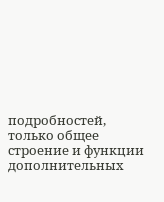подробностей, только общее строение и функции дополнительных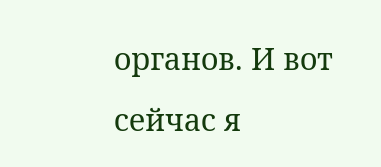органов. И вот сейчас я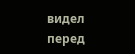видел перед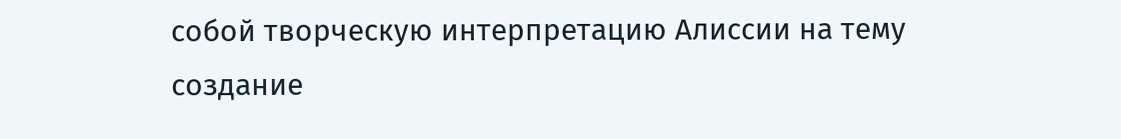собой творческую интерпретацию Алиссии на тему создание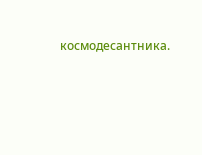космодесантника.